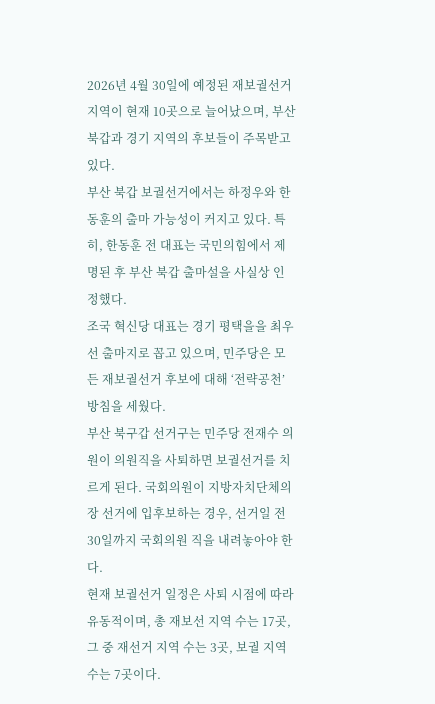2026년 4월 30일에 예정된 재보궐선거 지역이 현재 10곳으로 늘어났으며, 부산 북갑과 경기 지역의 후보들이 주목받고 있다.
부산 북갑 보궐선거에서는 하정우와 한동훈의 출마 가능성이 커지고 있다. 특히, 한동훈 전 대표는 국민의힘에서 제명된 후 부산 북갑 출마설을 사실상 인정했다.
조국 혁신당 대표는 경기 평택을을 최우선 출마지로 꼽고 있으며, 민주당은 모든 재보궐선거 후보에 대해 ‘전략공천’ 방침을 세웠다.
부산 북구갑 선거구는 민주당 전재수 의원이 의원직을 사퇴하면 보궐선거를 치르게 된다. 국회의원이 지방자치단체의 장 선거에 입후보하는 경우, 선거일 전 30일까지 국회의원 직을 내려놓아야 한다.
현재 보궐선거 일정은 사퇴 시점에 따라 유동적이며, 총 재보선 지역 수는 17곳, 그 중 재선거 지역 수는 3곳, 보궐 지역 수는 7곳이다.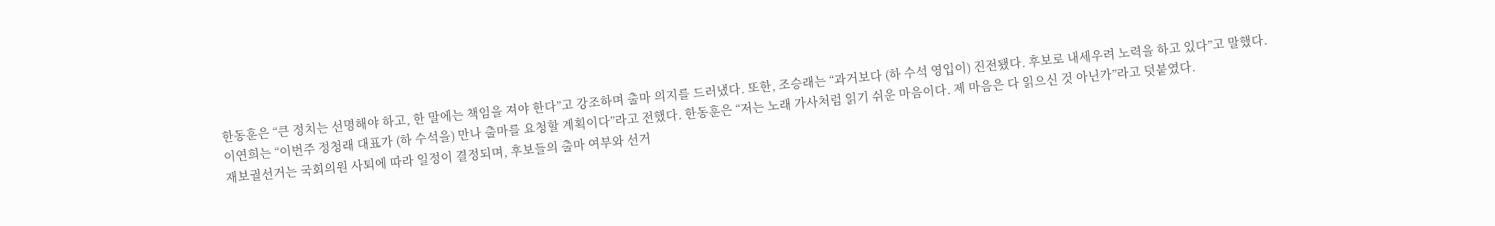한동훈은 “큰 정치는 선명해야 하고, 한 말에는 책임을 져야 한다”고 강조하며 출마 의지를 드러냈다. 또한, 조승래는 “과거보다 (하 수석 영입이) 진전됐다. 후보로 내세우려 노력을 하고 있다”고 말했다.
이연희는 “이번주 정청래 대표가 (하 수석을) 만나 출마를 요청할 계획이다”라고 전했다. 한동훈은 “저는 노래 가사처럼 읽기 쉬운 마음이다. 제 마음은 다 읽으신 것 아닌가”라고 덧붙였다.
재보궐선거는 국회의원 사퇴에 따라 일정이 결정되며, 후보들의 출마 여부와 선거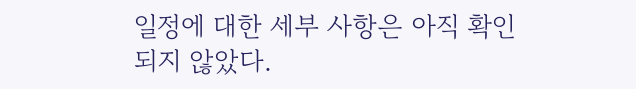일정에 대한 세부 사항은 아직 확인되지 않았다.